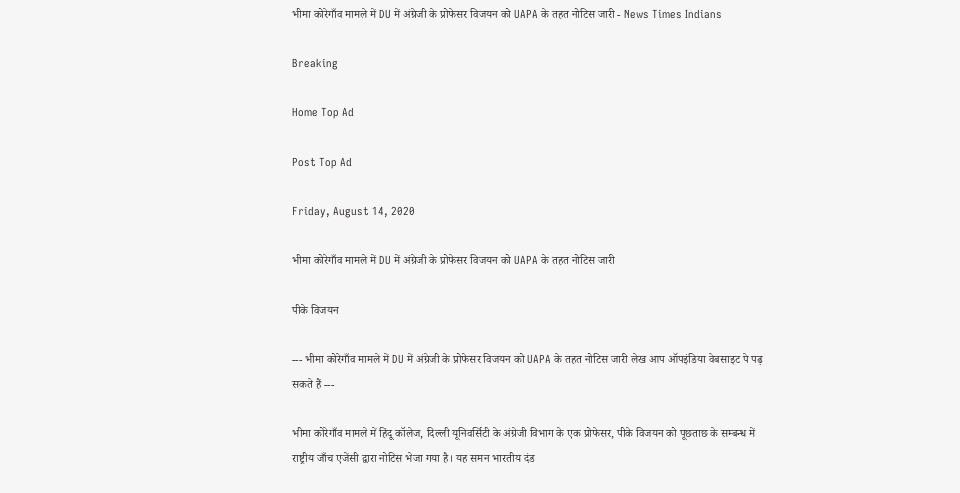भीमा कोरेगाँव मामले में DU में अंग्रेजी के प्रोफेसर विजयन को UAPA के तहत नोटिस जारी - News Times Indians

Breaking

Home Top Ad

Post Top Ad

Friday, August 14, 2020

भीमा कोरेगाँव मामले में DU में अंग्रेजी के प्रोफेसर विजयन को UAPA के तहत नोटिस जारी

पीके विजयन

--- भीमा कोरेगाँव मामले में DU में अंग्रेजी के प्रोफेसर विजयन को UAPA के तहत नोटिस जारी लेख आप ऑपइंडिया वेबसाइट पे पढ़ सकते हैं ---

भीमा कोरेगाँव मामले में हिंदू कॉलेज, दिल्ली यूनिवर्सिटी के अंग्रेजी विभाग के एक प्रोफेसर, पीके विजयन को पूछताछ के सम्बन्ध में राष्ट्रीय जाँच एजेंसी द्वारा नोटिस भेजा गया है। यह समन भारतीय दंड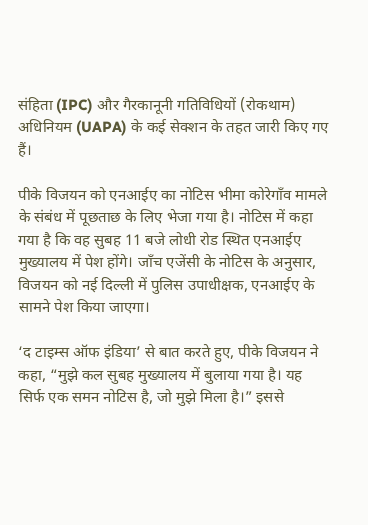संहिता (IPC) और गैरकानूनी गतिविधियों (रोकथाम) अधिनियम (UAPA) के कई सेक्शन के तहत जारी किए गए हैं।

पीके विजयन को एनआईए का नोटिस भीमा कोरेगाँव मामले के संबंध में पूछताछ के लिए भेजा गया है। नोटिस में कहा गया है कि वह सुबह 11 बजे लोधी रोड स्थित एनआईए मुख्यालय में पेश होंगे। जाँच एजेंसी के नोटिस के अनुसार, विजयन को नई दिल्ली में पुलिस उपाधीक्षक, एनआईए के सामने पेश किया जाएगा।

‘द टाइम्स ऑफ इंडिया’ से बात करते हुए, पीके विजयन ने कहा, “मुझे कल सुबह मुख्यालय में बुलाया गया है। यह सिर्फ एक समन नोटिस है, जो मुझे मिला है।” इससे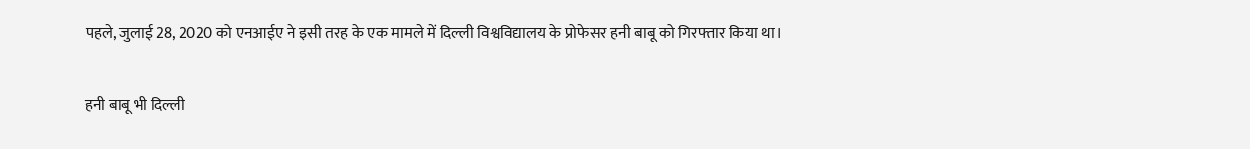पहले, जुलाई 28, 2020 को एनआईए ने इसी तरह के एक मामले में दिल्ली विश्वविद्यालय के प्रोफेसर हनी बाबू को गिरफ्तार किया था।

हनी बाबू भी दिल्ली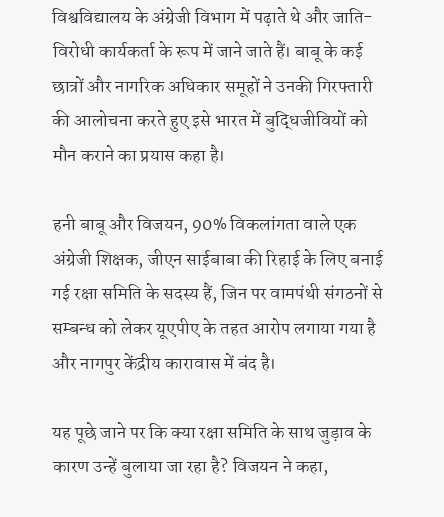विश्वविद्यालय के अंग्रेजी विभाग में पढ़ाते थे और जाति-विरोधी कार्यकर्ता के रूप में जाने जाते हैं। बाबू के कई छात्रों और नागरिक अधिकार समूहों ने उनकी गिरफ्तारी की आलोचना करते हुए इसे भारत में बुद्धिजीवियों को मौन कराने का प्रयास कहा है।

हनी बाबू और विजयन, 90% विकलांगता वाले एक अंग्रेजी शिक्षक, जीएन साईबाबा की रिहाई के लिए बनाई गई रक्षा समिति के सदस्य हैं, जिन पर वामपंथी संगठनों से सम्बन्ध को लेकर यूएपीए के तहत आरोप लगाया गया है और नागपुर केंद्रीय कारावास में बंद है।

यह पूछे जाने पर कि क्या रक्षा समिति के साथ जुड़ाव के कारण उन्हें बुलाया जा रहा है? विजयन ने कहा,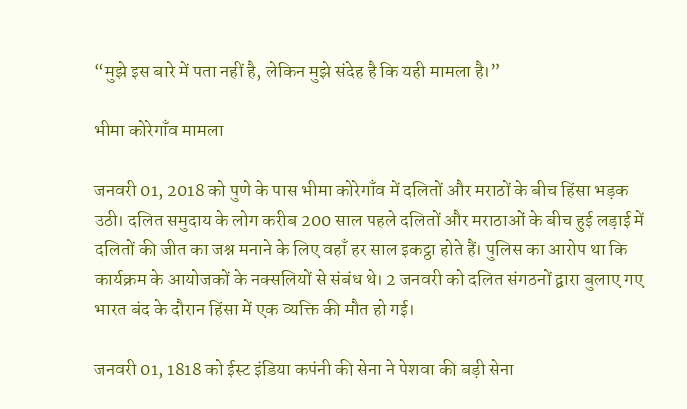“मुझे इस बारे में पता नहीं है, लेकिन मुझे संदेह है कि यही मामला है।”

भीमा कोरेगाँव मामला

जनवरी 01, 2018 को पुणे के पास भीमा कोरेगाँव में दलितों और मराठों के बीच हिंसा भड़क उठी। दलित समुदाय के लोग करीब 200 साल पहले दलितों और मराठाओं के बीच हुई लड़ाई में दलितों की जीत का जश्न मनाने के लिए वहाँ हर साल इकट्ठा होते हैं। पुलिस का आरोप था कि कार्यक्रम के आयोजकों के नक्सलियों से संबंध थे। 2 जनवरी को दलित संगठनों द्वारा बुलाए गए भारत बंद के दौरान हिंसा में एक व्यक्ति की मौत हो गई।

जनवरी 01, 1818 को ईस्ट इंडिया कपंनी की सेना ने पेशवा की बड़ी सेना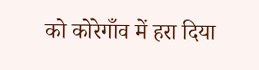को कोरेगाँव में हरा दिया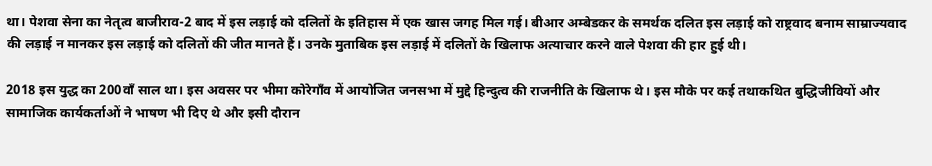था। पेशवा सेना का नेतृत्व बाजीराव-2 बाद में इस लड़ाई को दलितों के इतिहास में एक खास जगह मिल गई। बीआर अम्बेडकर के समर्थक दलित इस लड़ाई को राष्ट्रवाद बनाम साम्राज्यवाद की लड़ाई न मानकर इस लड़ाई को दलितों की जीत मानते हैं। उनके मुताबिक इस लड़ाई में दलितों के खिलाफ अत्याचार करने वाले पेशवा की हार हुई थी।

2018 इस युद्ध का 200वाँ साल था। इस अवसर पर भीमा कोरेगाँव में आयोजित जनसभा में मुद्दे हिन्दुत्व की राजनीति के खिलाफ थे। इस मौके पर कई तथाकथित बुद्धिजीवियों और सामाजिक कार्यकर्ताओं ने भाषण भी दिए थे और इसी दौरान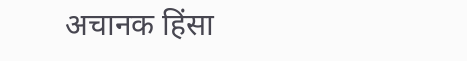अचानक हिंसा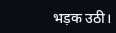भड़क उठी।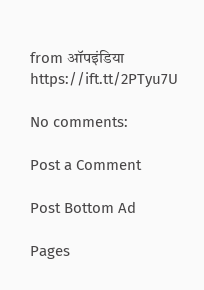from ऑपइंडिया https://ift.tt/2PTyu7U

No comments:

Post a Comment

Post Bottom Ad

Pages